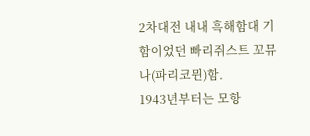2차대전 내내 흑해함대 기함이었던 빠리쥐스트 꼬뮤나(파리코뮌)함.
1943년부터는 모항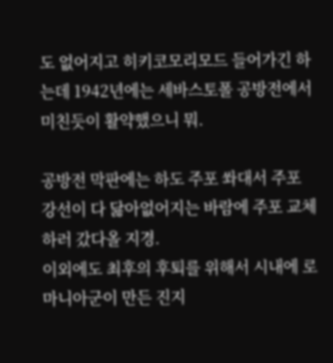도 없어지고 히키코모리모드 들어가긴 하는데 1942년에는 세바스토폴 공방전에서 미친듯이 활약했으니 뭐.

공방전 막판에는 하도 주포 쏴대서 주포 강선이 다 닳아없어지는 바람에 주포 교체하러 갔다올 지경.
이외에도 최후의 후퇴를 위해서 시내에 로마니아군이 만든 진지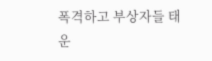폭격하고 부상자들 태운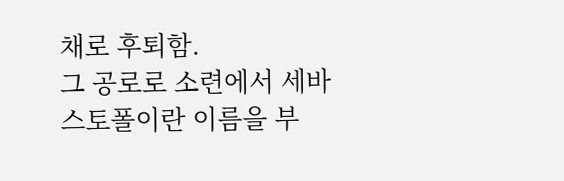채로 후퇴함.
그 공로로 소련에서 세바스토폴이란 이름을 부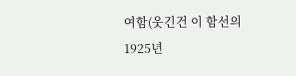여함(웃긴건 이 함선의 1925년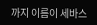까지 이름이 세바스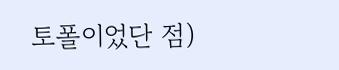토폴이었단 점)